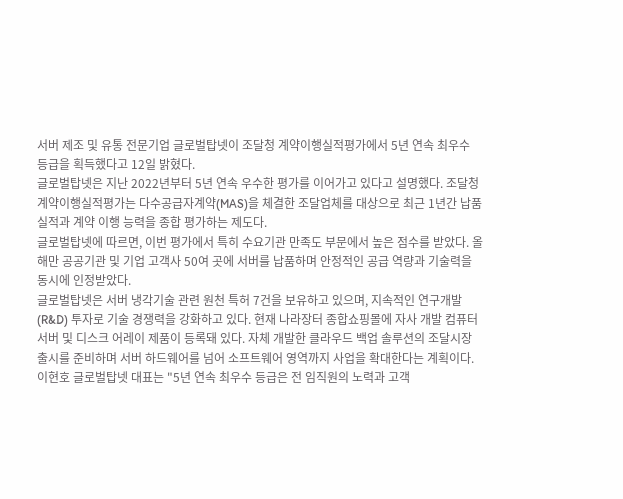서버 제조 및 유통 전문기업 글로벌탑넷이 조달청 계약이행실적평가에서 5년 연속 최우수 등급을 획득했다고 12일 밝혔다.
글로벌탑넷은 지난 2022년부터 5년 연속 우수한 평가를 이어가고 있다고 설명했다. 조달청 계약이행실적평가는 다수공급자계약(MAS)을 체결한 조달업체를 대상으로 최근 1년간 납품 실적과 계약 이행 능력을 종합 평가하는 제도다.
글로벌탑넷에 따르면, 이번 평가에서 특히 수요기관 만족도 부문에서 높은 점수를 받았다. 올해만 공공기관 및 기업 고객사 50여 곳에 서버를 납품하며 안정적인 공급 역량과 기술력을 동시에 인정받았다.
글로벌탑넷은 서버 냉각기술 관련 원천 특허 7건을 보유하고 있으며, 지속적인 연구개발(R&D) 투자로 기술 경쟁력을 강화하고 있다. 현재 나라장터 종합쇼핑몰에 자사 개발 컴퓨터 서버 및 디스크 어레이 제품이 등록돼 있다. 자체 개발한 클라우드 백업 솔루션의 조달시장 출시를 준비하며 서버 하드웨어를 넘어 소프트웨어 영역까지 사업을 확대한다는 계획이다.
이현호 글로벌탑넷 대표는 "5년 연속 최우수 등급은 전 임직원의 노력과 고객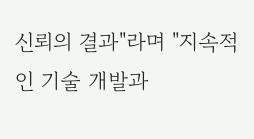신뢰의 결과"라며 "지속적인 기술 개발과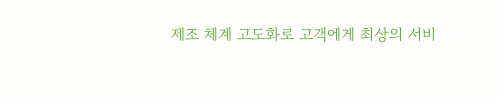제조 체계 고도화로 고객에게 최상의 서비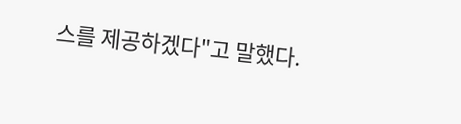스를 제공하겠다"고 말했다.